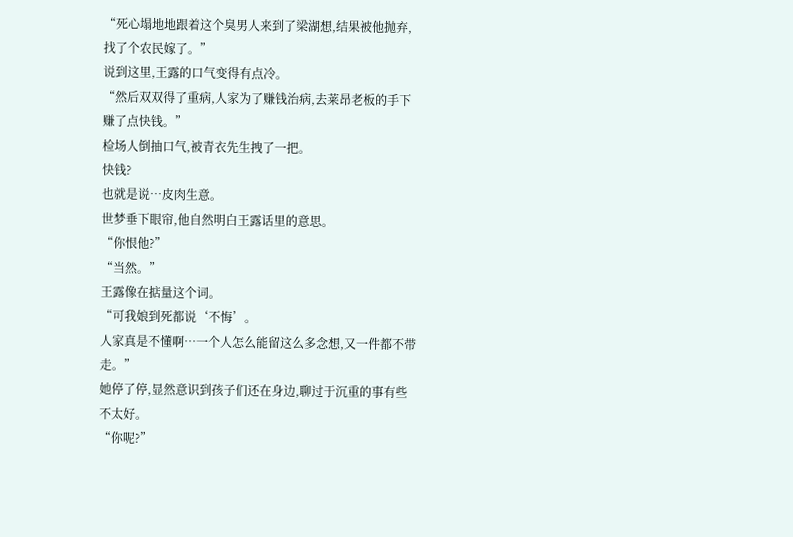“死心塌地地跟着这个臭男人来到了梁湖想,结果被他抛弃,找了个农民嫁了。”
说到这里,王露的口气变得有点冷。
“然后双双得了重病,人家为了赚钱治病,去莱昂老板的手下赚了点快钱。”
检场人倒抽口气,被青衣先生拽了一把。
快钱?
也就是说…皮肉生意。
世梦垂下眼帘,他自然明白王露话里的意思。
“你恨他?”
“当然。”
王露像在掂量这个词。
“可我娘到死都说‘不悔’。
人家真是不懂啊…一个人怎么能留这么多念想,又一件都不带走。”
她停了停,显然意识到孩子们还在身边,聊过于沉重的事有些不太好。
“你呢?”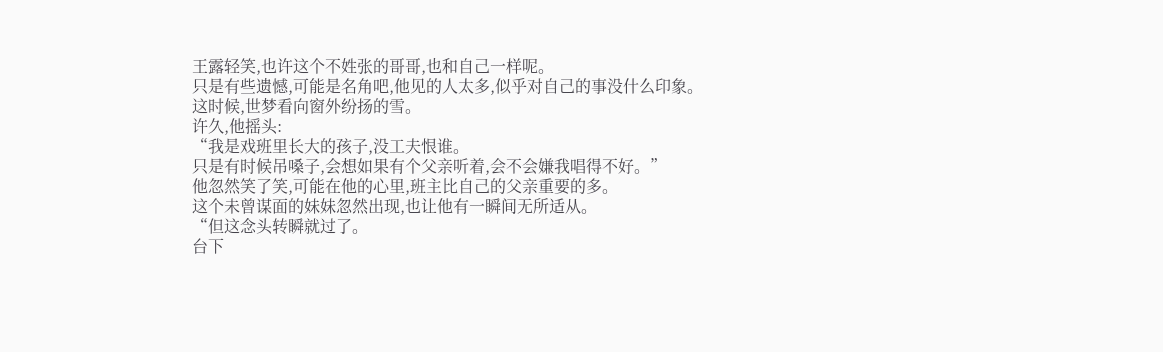王露轻笑,也许这个不姓张的哥哥,也和自己一样呢。
只是有些遗憾,可能是名角吧,他见的人太多,似乎对自己的事没什么印象。
这时候,世梦看向窗外纷扬的雪。
许久,他摇头:
“我是戏班里长大的孩子,没工夫恨谁。
只是有时候吊嗓子,会想如果有个父亲听着,会不会嫌我唱得不好。”
他忽然笑了笑,可能在他的心里,班主比自己的父亲重要的多。
这个未曾谋面的妹妹忽然出现,也让他有一瞬间无所适从。
“但这念头转瞬就过了。
台下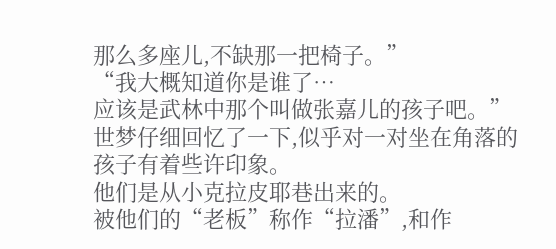那么多座儿,不缺那一把椅子。”
“我大概知道你是谁了…
应该是武林中那个叫做张嘉儿的孩子吧。”
世梦仔细回忆了一下,似乎对一对坐在角落的孩子有着些许印象。
他们是从小克拉皮耶巷出来的。
被他们的“老板”称作“拉潘”,和作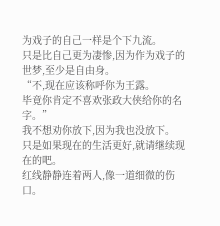为戏子的自己一样是个下九流。
只是比自己更为凄惨,因为作为戏子的世梦,至少是自由身。
“不,现在应该称呼你为王露。
毕竟你肯定不喜欢张政大侠给你的名字。”
我不想劝你放下,因为我也没放下。
只是如果现在的生活更好,就请继续现在的吧。
红线静静连着两人,像一道细微的伤口。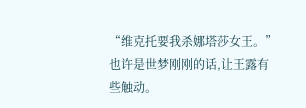“维克托要我杀娜塔莎女王。”
也许是世梦刚刚的话,让王露有些触动。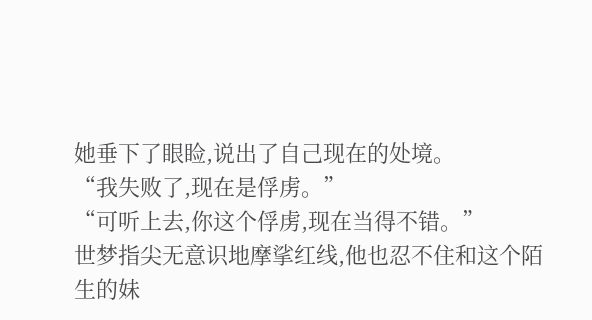她垂下了眼睑,说出了自己现在的处境。
“我失败了,现在是俘虏。”
“可听上去,你这个俘虏,现在当得不错。”
世梦指尖无意识地摩挲红线,他也忍不住和这个陌生的妹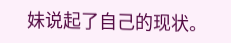妹说起了自己的现状。